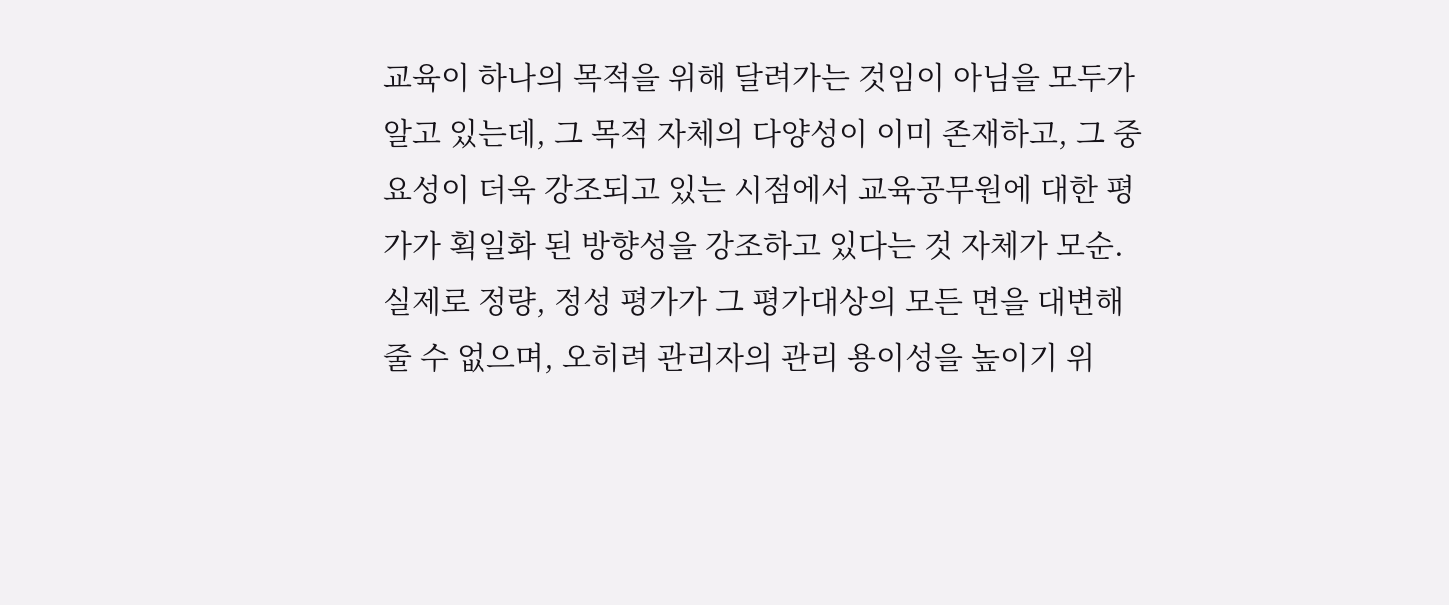교육이 하나의 목적을 위해 달려가는 것임이 아님을 모두가 알고 있는데, 그 목적 자체의 다양성이 이미 존재하고, 그 중요성이 더욱 강조되고 있는 시점에서 교육공무원에 대한 평가가 획일화 된 방향성을 강조하고 있다는 것 자체가 모순.
실제로 정량, 정성 평가가 그 평가대상의 모든 면을 대변해줄 수 없으며, 오히려 관리자의 관리 용이성을 높이기 위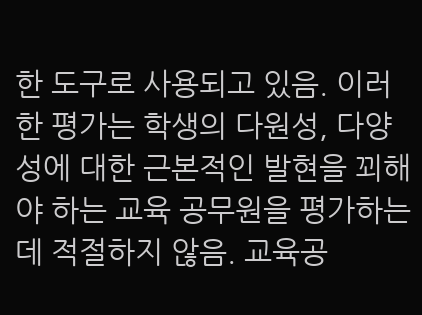한 도구로 사용되고 있음. 이러한 평가는 학생의 다원성, 다양성에 대한 근본적인 발현을 꾀해야 하는 교육 공무원을 평가하는데 적절하지 않음. 교육공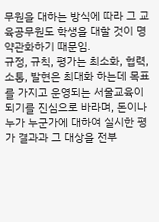무원을 대하는 방식에 따라 그 교육공무원도 학생을 대할 것이 명약관화하기 때문임.
규정, 규칙, 평가는 최소화, 협력, 소통, 발현은 최대화 하는데 목표를 가지고 운영되는 서울교육이 되기를 진심으로 바라며, 돈이나 누가 누군가에 대하여 실시한 평가 결과과 그 대상을 전부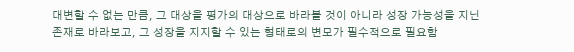대변할 수 없는 만큼, 그 대상을 평가의 대상으로 바라볼 것이 아니라 성장 가능성을 지닌 존재로 바라보고, 그 성장을 지지할 수 있는 형태로의 변모가 필수적으로 필요함